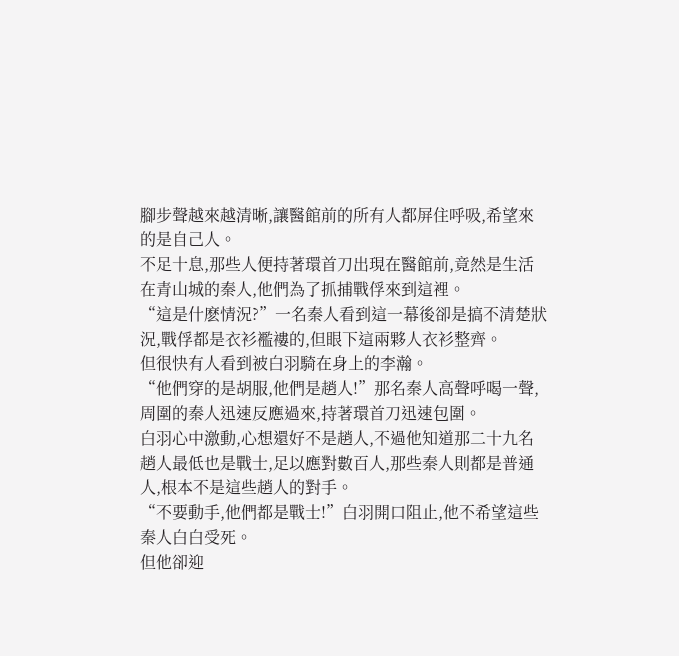腳步聲越來越清晰,讓醫館前的所有人都屏住呼吸,希望來的是自己人。
不足十息,那些人便持著環首刀出現在醫館前,竟然是生活在青山城的秦人,他們為了抓捕戰俘來到這裡。
“這是什麽情況?”一名秦人看到這一幕後卻是搞不清楚狀況,戰俘都是衣衫襤褸的,但眼下這兩夥人衣衫整齊。
但很快有人看到被白羽騎在身上的李瀚。
“他們穿的是胡服,他們是趙人!”那名秦人高聲呼喝一聲,周圍的秦人迅速反應過來,持著環首刀迅速包圍。
白羽心中激動,心想還好不是趙人,不過他知道那二十九名趙人最低也是戰士,足以應對數百人,那些秦人則都是普通人,根本不是這些趙人的對手。
“不要動手,他們都是戰士!”白羽開口阻止,他不希望這些秦人白白受死。
但他卻迎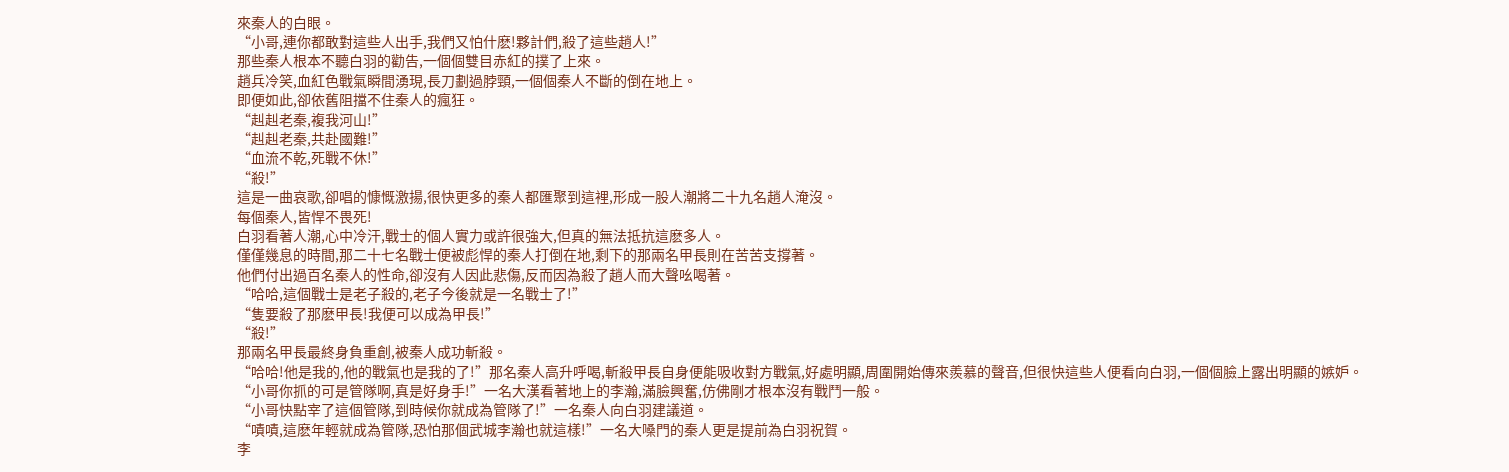來秦人的白眼。
“小哥,連你都敢對這些人出手,我們又怕什麽!夥計們,殺了這些趙人!”
那些秦人根本不聽白羽的勸告,一個個雙目赤紅的撲了上來。
趙兵冷笑,血紅色戰氣瞬間湧現,長刀劃過脖頸,一個個秦人不斷的倒在地上。
即便如此,卻依舊阻擋不住秦人的瘋狂。
“赳赳老秦,複我河山!”
“赳赳老秦,共赴國難!”
“血流不乾,死戰不休!”
“殺!”
這是一曲哀歌,卻唱的慷慨激揚,很快更多的秦人都匯聚到這裡,形成一股人潮將二十九名趙人淹沒。
每個秦人,皆悍不畏死!
白羽看著人潮,心中冷汗,戰士的個人實力或許很強大,但真的無法抵抗這麽多人。
僅僅幾息的時間,那二十七名戰士便被彪悍的秦人打倒在地,剩下的那兩名甲長則在苦苦支撐著。
他們付出過百名秦人的性命,卻沒有人因此悲傷,反而因為殺了趙人而大聲吆喝著。
“哈哈,這個戰士是老子殺的,老子今後就是一名戰士了!”
“隻要殺了那麽甲長!我便可以成為甲長!”
“殺!”
那兩名甲長最終身負重創,被秦人成功斬殺。
“哈哈!他是我的,他的戰氣也是我的了!”那名秦人高升呼喝,斬殺甲長自身便能吸收對方戰氣,好處明顯,周圍開始傳來羨慕的聲音,但很快這些人便看向白羽,一個個臉上露出明顯的嫉妒。
“小哥你抓的可是管隊啊,真是好身手!”一名大漢看著地上的李瀚,滿臉興奮,仿佛剛才根本沒有戰鬥一般。
“小哥快點宰了這個管隊,到時候你就成為管隊了!”一名秦人向白羽建議道。
“嘖嘖,這麽年輕就成為管隊,恐怕那個武城李瀚也就這樣!”一名大嗓門的秦人更是提前為白羽祝賀。
李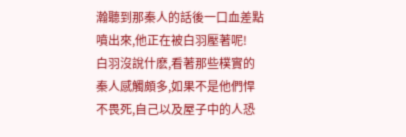瀚聽到那秦人的話後一口血差點噴出來,他正在被白羽壓著呢!
白羽沒說什麽,看著那些樸實的秦人感觸頗多,如果不是他們悍不畏死,自己以及屋子中的人恐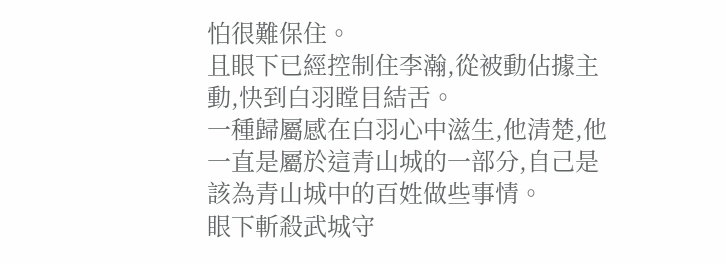怕很難保住。
且眼下已經控制住李瀚,從被動佔據主動,快到白羽瞠目結舌。
一種歸屬感在白羽心中滋生,他清楚,他一直是屬於這青山城的一部分,自己是該為青山城中的百姓做些事情。
眼下斬殺武城守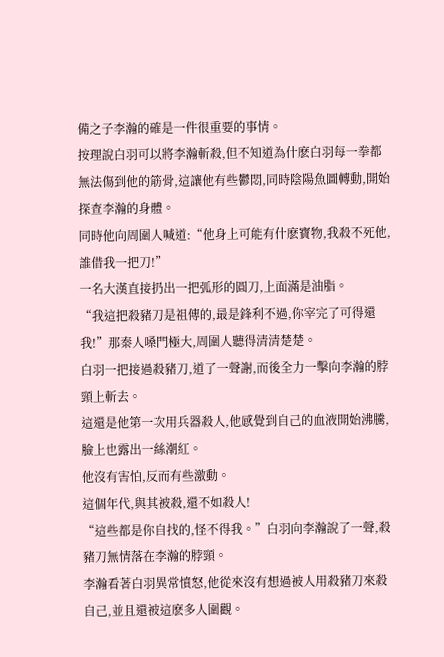備之子李瀚的確是一件很重要的事情。
按理說白羽可以將李瀚斬殺,但不知道為什麽白羽每一拳都無法傷到他的筋骨,這讓他有些鬱悶,同時陰陽魚圖轉動,開始探查李瀚的身體。
同時他向周圍人喊道:“他身上可能有什麽寶物,我殺不死他,誰借我一把刀!”
一名大漢直接扔出一把弧形的圓刀,上面滿是油脂。
“我這把殺豬刀是祖傳的,最是鋒利不過,你宰完了可得還我!”那秦人嗓門極大,周圍人聽得清清楚楚。
白羽一把接過殺豬刀,道了一聲謝,而後全力一擊向李瀚的脖頸上斬去。
這還是他第一次用兵器殺人,他感覺到自己的血液開始沸騰,臉上也露出一絲潮紅。
他沒有害怕,反而有些激動。
這個年代,與其被殺,還不如殺人!
“這些都是你自找的,怪不得我。”白羽向李瀚說了一聲,殺豬刀無情落在李瀚的脖頸。
李瀚看著白羽異常憤怒,他從來沒有想過被人用殺豬刀來殺自己,並且還被這麽多人圍觀。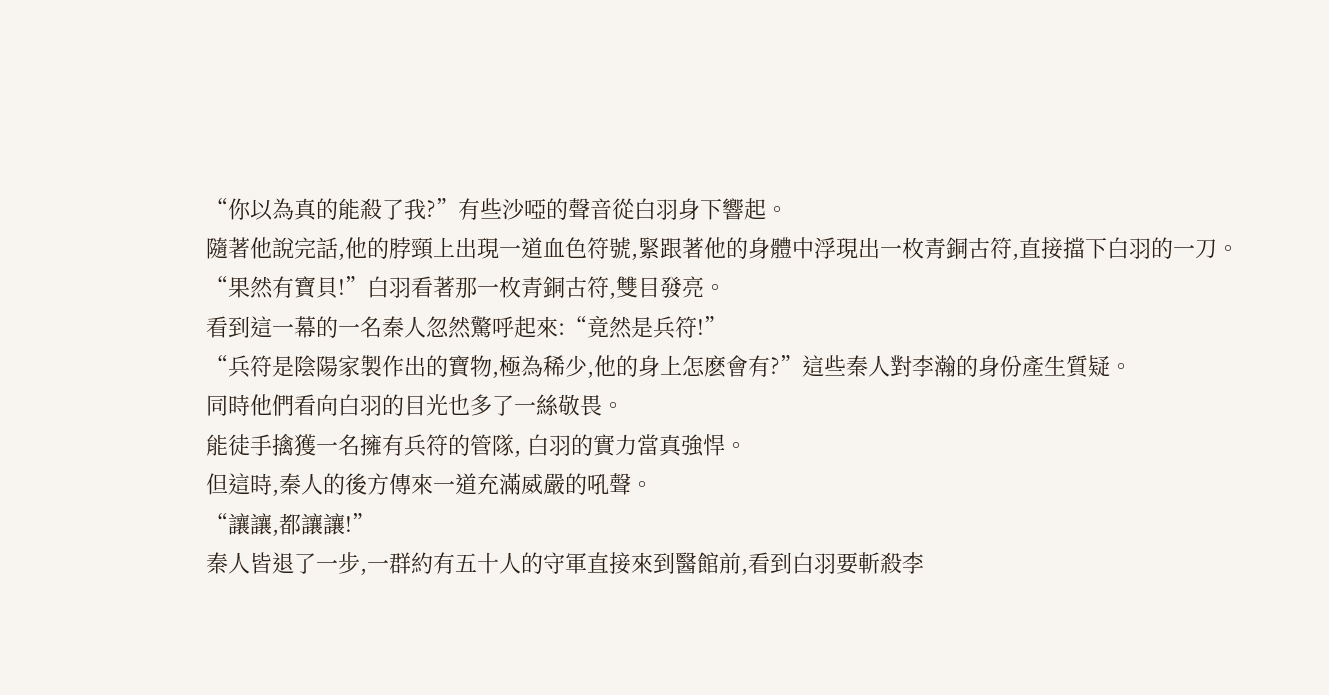“你以為真的能殺了我?”有些沙啞的聲音從白羽身下響起。
隨著他說完話,他的脖頸上出現一道血色符號,緊跟著他的身體中浮現出一枚青銅古符,直接擋下白羽的一刀。
“果然有寶貝!”白羽看著那一枚青銅古符,雙目發亮。
看到這一幕的一名秦人忽然驚呼起來:“竟然是兵符!”
“兵符是陰陽家製作出的寶物,極為稀少,他的身上怎麽會有?”這些秦人對李瀚的身份產生質疑。
同時他們看向白羽的目光也多了一絲敬畏。
能徒手擒獲一名擁有兵符的管隊, 白羽的實力當真強悍。
但這時,秦人的後方傳來一道充滿威嚴的吼聲。
“讓讓,都讓讓!”
秦人皆退了一步,一群約有五十人的守軍直接來到醫館前,看到白羽要斬殺李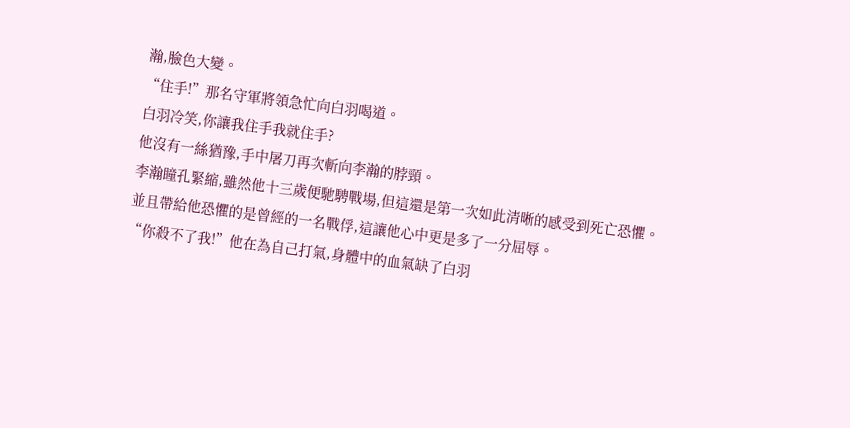瀚,臉色大變。
“住手!”那名守軍將領急忙向白羽喝道。
白羽冷笑,你讓我住手我就住手?
他沒有一絲猶豫,手中屠刀再次斬向李瀚的脖頸。
李瀚瞳孔緊縮,雖然他十三歲便馳騁戰場,但這還是第一次如此清晰的感受到死亡恐懼。
並且帶給他恐懼的是曾經的一名戰俘,這讓他心中更是多了一分屈辱。
“你殺不了我!”他在為自己打氣,身體中的血氣缺了白羽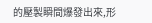的壓製瞬間爆發出來,形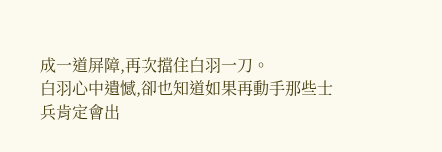成一道屏障,再次擋住白羽一刀。
白羽心中遺憾,卻也知道如果再動手那些士兵肯定會出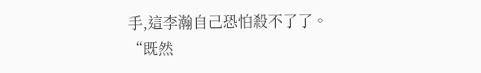手,這李瀚自己恐怕殺不了了。
“既然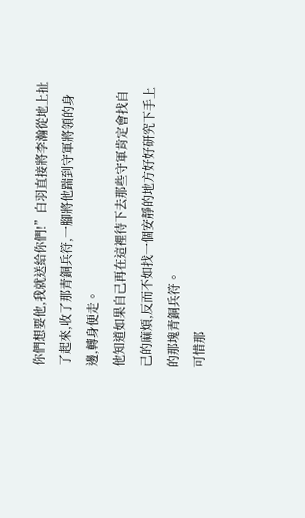你們想要他,我就送給你們!”白羽直接將李瀚從地上扯了起來,收了那青銅兵符,一腳將他踹到守軍將領的身邊,轉身便走。
他知道如果自己再在這裡待下去那些守軍肯定會找自己的麻煩,反而不如找一個安靜的地方好好研究下手上的那塊青銅兵符。
可惜那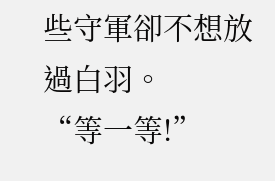些守軍卻不想放過白羽。
“等一等!”